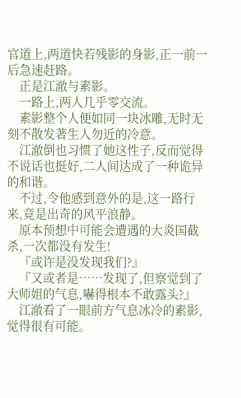官道上,两道快若残影的身影,正一前一后急速赶路。
    正是江澈与素影。
    一路上,两人几乎零交流。
    素影整个人便如同一块冰雕,无时无刻不散发著生人勿近的冷意。
    江澈倒也习惯了她这性子,反而觉得不说话也挺好,二人间达成了一种诡异的和谐。
    不过,令他感到意外的是,这一路行来,竟是出奇的风平浪静。
    原本预想中可能会遭遇的大炎国截杀,一次都没有发生!
    『或许是没发现我们?』
    『又或者是……发现了,但察觉到了大师姐的气息,嚇得根本不敢露头?』
    江澈看了一眼前方气息冰冷的素影,觉得很有可能。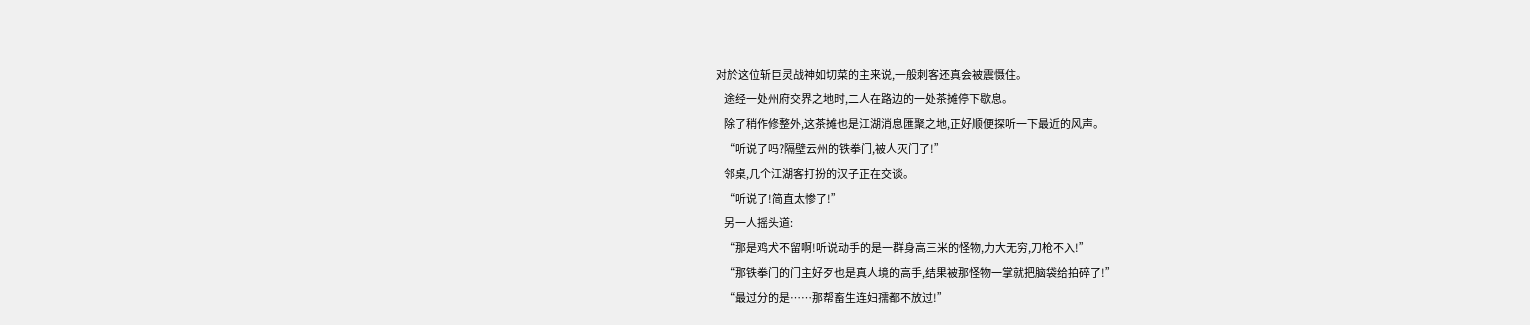对於这位斩巨灵战神如切菜的主来说,一般刺客还真会被震慑住。
    途经一处州府交界之地时,二人在路边的一处茶摊停下歇息。
    除了稍作修整外,这茶摊也是江湖消息匯聚之地,正好顺便探听一下最近的风声。
    “听说了吗?隔壁云州的铁拳门,被人灭门了!”
    邻桌,几个江湖客打扮的汉子正在交谈。
    “听说了!简直太惨了!”
    另一人摇头道:
    “那是鸡犬不留啊!听说动手的是一群身高三米的怪物,力大无穷,刀枪不入!”
    “那铁拳门的门主好歹也是真人境的高手,结果被那怪物一掌就把脑袋给拍碎了!”
    “最过分的是……那帮畜生连妇孺都不放过!”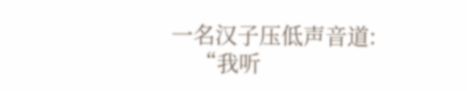一名汉子压低声音道:
    “我听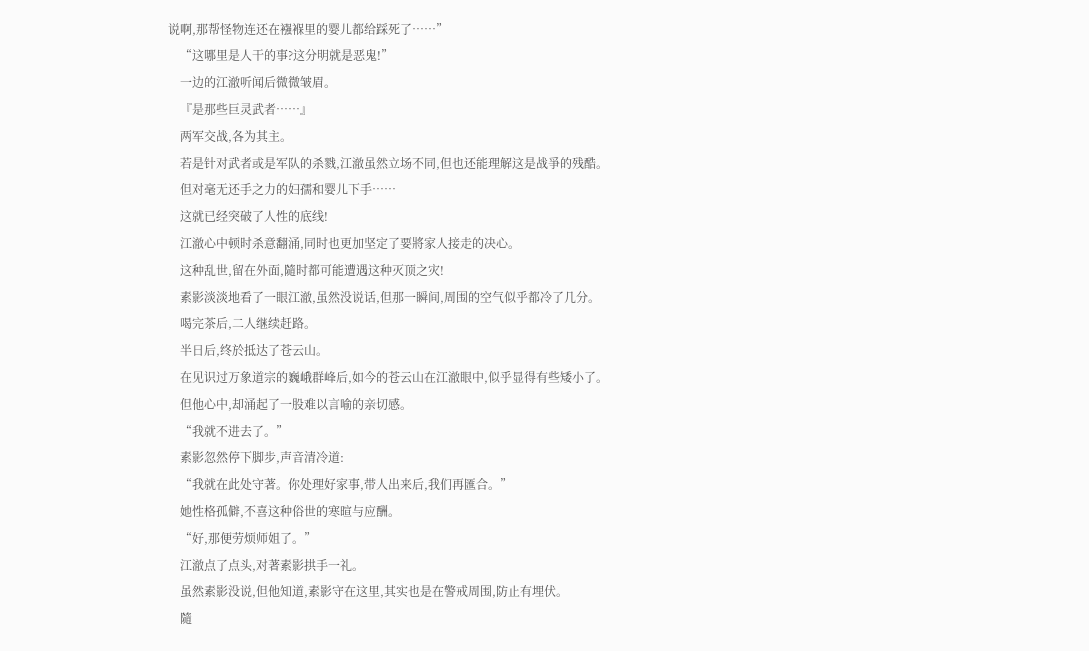说啊,那帮怪物连还在襁褓里的婴儿都给踩死了……”
    “这哪里是人干的事?这分明就是恶鬼!”
    一边的江澈听闻后微微皱眉。
    『是那些巨灵武者……』
    两军交战,各为其主。
    若是针对武者或是军队的杀戮,江澈虽然立场不同,但也还能理解这是战爭的残酷。
    但对毫无还手之力的妇孺和婴儿下手……
    这就已经突破了人性的底线!
    江澈心中顿时杀意翻涌,同时也更加坚定了要將家人接走的决心。
    这种乱世,留在外面,隨时都可能遭遇这种灭顶之灾!
    素影淡淡地看了一眼江澈,虽然没说话,但那一瞬间,周围的空气似乎都冷了几分。
    喝完茶后,二人继续赶路。
    半日后,终於抵达了苍云山。
    在见识过万象道宗的巍峨群峰后,如今的苍云山在江澈眼中,似乎显得有些矮小了。
    但他心中,却涌起了一股难以言喻的亲切感。
    “我就不进去了。”
    素影忽然停下脚步,声音清冷道:
    “我就在此处守著。你处理好家事,带人出来后,我们再匯合。”
    她性格孤僻,不喜这种俗世的寒暄与应酬。
    “好,那便劳烦师姐了。”
    江澈点了点头,对著素影拱手一礼。
    虽然素影没说,但他知道,素影守在这里,其实也是在警戒周围,防止有埋伏。
    隨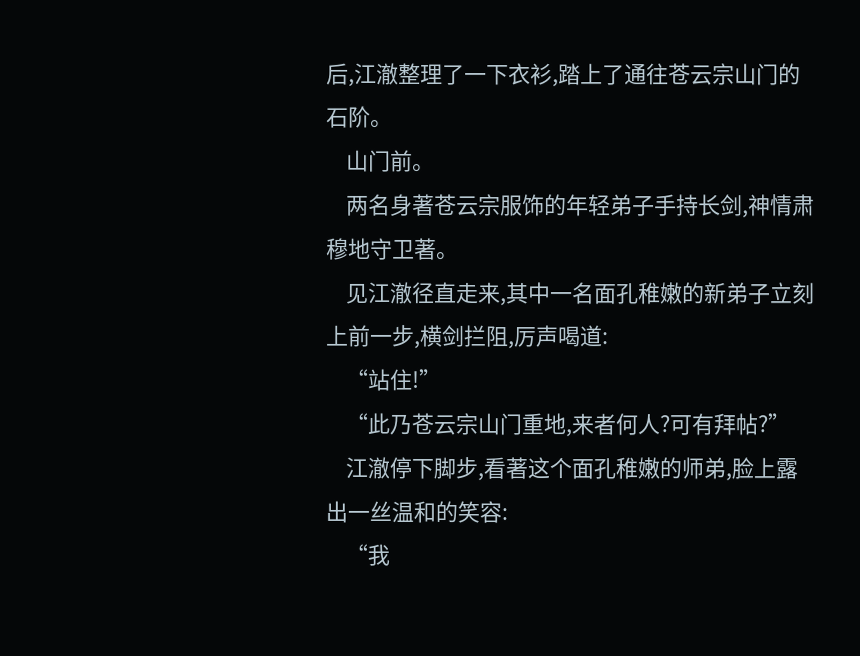后,江澈整理了一下衣衫,踏上了通往苍云宗山门的石阶。
    山门前。
    两名身著苍云宗服饰的年轻弟子手持长剑,神情肃穆地守卫著。
    见江澈径直走来,其中一名面孔稚嫩的新弟子立刻上前一步,横剑拦阻,厉声喝道:
    “站住!”
    “此乃苍云宗山门重地,来者何人?可有拜帖?”
    江澈停下脚步,看著这个面孔稚嫩的师弟,脸上露出一丝温和的笑容:
    “我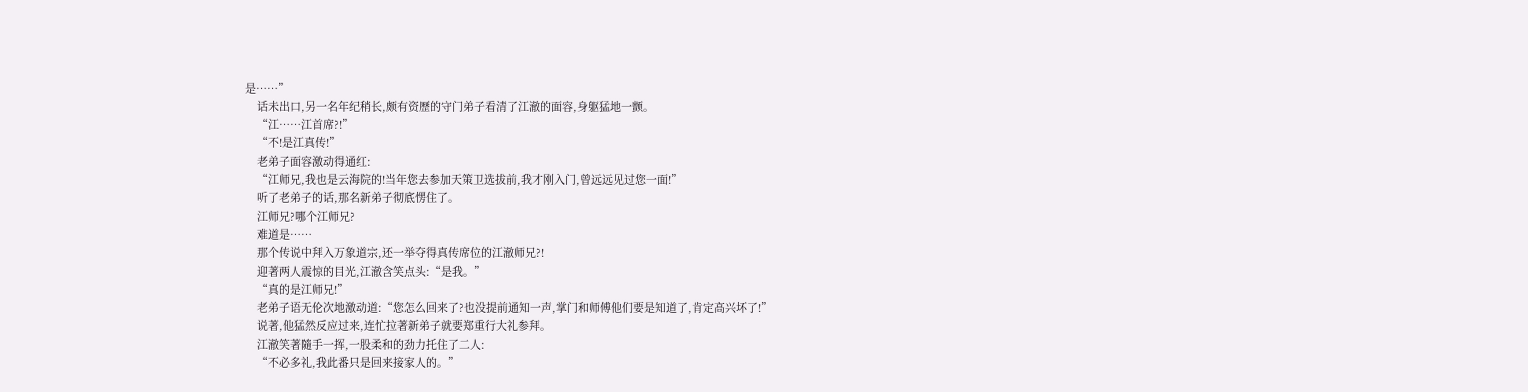是……”
    话未出口,另一名年纪稍长,颇有资歷的守门弟子看清了江澈的面容,身躯猛地一颤。
    “江……江首席?!”
    “不!是江真传!”
    老弟子面容激动得通红:
    “江师兄,我也是云海院的!当年您去参加天策卫选拔前,我才刚入门,曾远远见过您一面!”
    听了老弟子的话,那名新弟子彻底愣住了。
    江师兄?哪个江师兄?
    难道是……
    那个传说中拜入万象道宗,还一举夺得真传席位的江澈师兄?!
    迎著两人震惊的目光,江澈含笑点头:“是我。”
    “真的是江师兄!”
    老弟子语无伦次地激动道:“您怎么回来了?也没提前通知一声,掌门和师傅他们要是知道了,肯定高兴坏了!”
    说著,他猛然反应过来,连忙拉著新弟子就要郑重行大礼参拜。
    江澈笑著隨手一挥,一股柔和的劲力托住了二人:
    “不必多礼,我此番只是回来接家人的。”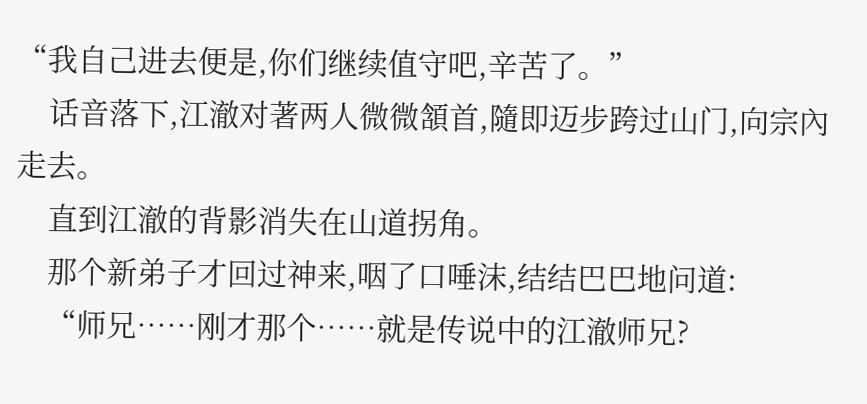“我自己进去便是,你们继续值守吧,辛苦了。”
    话音落下,江澈对著两人微微頷首,隨即迈步跨过山门,向宗內走去。
    直到江澈的背影消失在山道拐角。
    那个新弟子才回过神来,咽了口唾沫,结结巴巴地问道:
    “师兄……刚才那个……就是传说中的江澈师兄?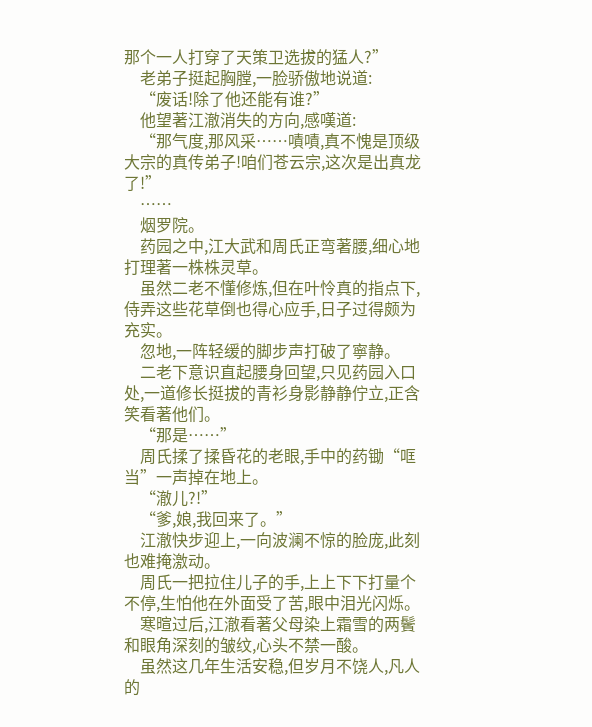那个一人打穿了天策卫选拔的猛人?”
    老弟子挺起胸膛,一脸骄傲地说道:
    “废话!除了他还能有谁?”
    他望著江澈消失的方向,感嘆道:
    “那气度,那风采……嘖嘖,真不愧是顶级大宗的真传弟子!咱们苍云宗,这次是出真龙了!”
    ……
    烟罗院。
    药园之中,江大武和周氏正弯著腰,细心地打理著一株株灵草。
    虽然二老不懂修炼,但在叶怜真的指点下,侍弄这些花草倒也得心应手,日子过得颇为充实。
    忽地,一阵轻缓的脚步声打破了寧静。
    二老下意识直起腰身回望,只见药园入口处,一道修长挺拔的青衫身影静静佇立,正含笑看著他们。
    “那是……”
    周氏揉了揉昏花的老眼,手中的药锄“哐当”一声掉在地上。
    “澈儿?!”
    “爹,娘,我回来了。”
    江澈快步迎上,一向波澜不惊的脸庞,此刻也难掩激动。
    周氏一把拉住儿子的手,上上下下打量个不停,生怕他在外面受了苦,眼中泪光闪烁。
    寒暄过后,江澈看著父母染上霜雪的两鬢和眼角深刻的皱纹,心头不禁一酸。
    虽然这几年生活安稳,但岁月不饶人,凡人的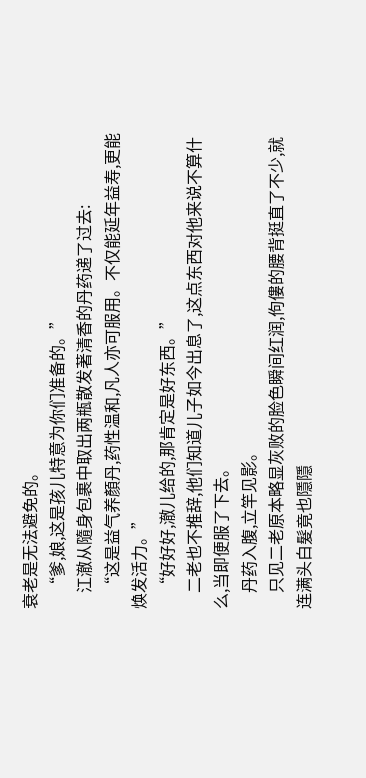衰老是无法避免的。
    “爹,娘,这是孩儿特意为你们准备的。”
    江澈从隨身包裹中取出两瓶散发著清香的丹药递了过去:
    “这是益气养顏丹,药性温和,凡人亦可服用。不仅能延年益寿,更能焕发活力。”
    “好好好,澈儿给的,那肯定是好东西。”
    二老也不推辞,他们知道儿子如今出息了,这点东西对他来说不算什么,当即便服了下去。
    丹药入腹,立竿见影。
    只见二老原本略显灰败的脸色瞬间红润,佝僂的腰背挺直了不少,就连满头白髮竟也隱隱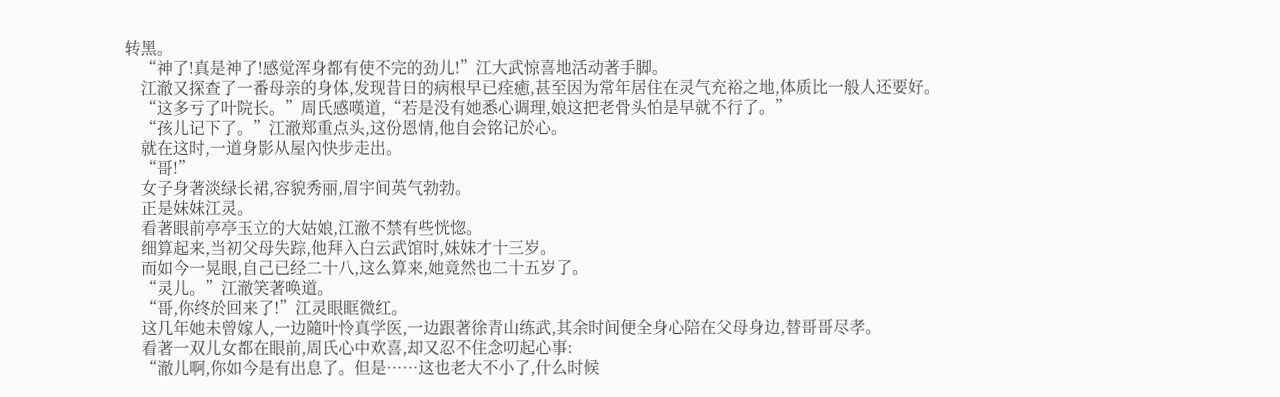转黑。
    “神了!真是神了!感觉浑身都有使不完的劲儿!”江大武惊喜地活动著手脚。
    江澈又探查了一番母亲的身体,发现昔日的病根早已痊癒,甚至因为常年居住在灵气充裕之地,体质比一般人还要好。
    “这多亏了叶院长。”周氏感嘆道,“若是没有她悉心调理,娘这把老骨头怕是早就不行了。”
    “孩儿记下了。”江澈郑重点头,这份恩情,他自会铭记於心。
    就在这时,一道身影从屋內快步走出。
    “哥!”
    女子身著淡绿长裙,容貌秀丽,眉宇间英气勃勃。
    正是妹妹江灵。
    看著眼前亭亭玉立的大姑娘,江澈不禁有些恍惚。
    细算起来,当初父母失踪,他拜入白云武馆时,妹妹才十三岁。
    而如今一晃眼,自己已经二十八,这么算来,她竟然也二十五岁了。
    “灵儿。”江澈笑著唤道。
    “哥,你终於回来了!”江灵眼眶微红。
    这几年她未曾嫁人,一边隨叶怜真学医,一边跟著徐青山练武,其余时间便全身心陪在父母身边,替哥哥尽孝。
    看著一双儿女都在眼前,周氏心中欢喜,却又忍不住念叨起心事:
    “澈儿啊,你如今是有出息了。但是……这也老大不小了,什么时候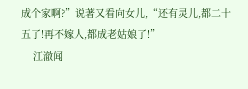成个家啊?”说著又看向女儿,“还有灵儿,都二十五了!再不嫁人,都成老姑娘了!”
    江澈闻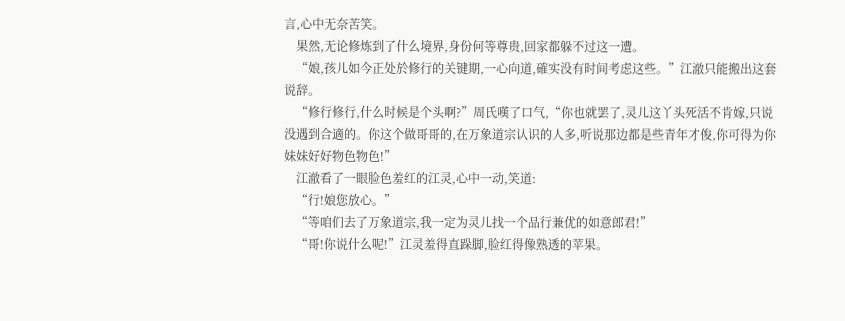言,心中无奈苦笑。
    果然,无论修炼到了什么境界,身份何等尊贵,回家都躲不过这一遭。
    “娘,孩儿如今正处於修行的关键期,一心向道,確实没有时间考虑这些。”江澈只能搬出这套说辞。
    “修行修行,什么时候是个头啊?”周氏嘆了口气,“你也就罢了,灵儿这丫头死活不肯嫁,只说没遇到合適的。你这个做哥哥的,在万象道宗认识的人多,听说那边都是些青年才俊,你可得为你妹妹好好物色物色!”
    江澈看了一眼脸色羞红的江灵,心中一动,笑道:
    “行!娘您放心。”
    “等咱们去了万象道宗,我一定为灵儿找一个品行兼优的如意郎君!”
    “哥!你说什么呢!”江灵羞得直跺脚,脸红得像熟透的苹果。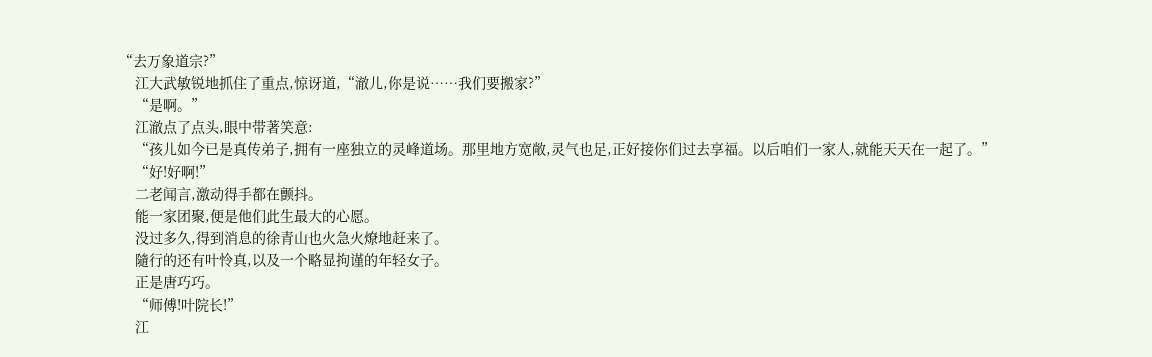“去万象道宗?”
    江大武敏锐地抓住了重点,惊讶道,“澈儿,你是说……我们要搬家?”
    “是啊。”
    江澈点了点头,眼中带著笑意:
    “孩儿如今已是真传弟子,拥有一座独立的灵峰道场。那里地方宽敞,灵气也足,正好接你们过去享福。以后咱们一家人,就能天天在一起了。”
    “好!好啊!”
    二老闻言,激动得手都在颤抖。
    能一家团聚,便是他们此生最大的心愿。
    没过多久,得到消息的徐青山也火急火燎地赶来了。
    隨行的还有叶怜真,以及一个略显拘谨的年轻女子。
    正是唐巧巧。
    “师傅!叶院长!”
    江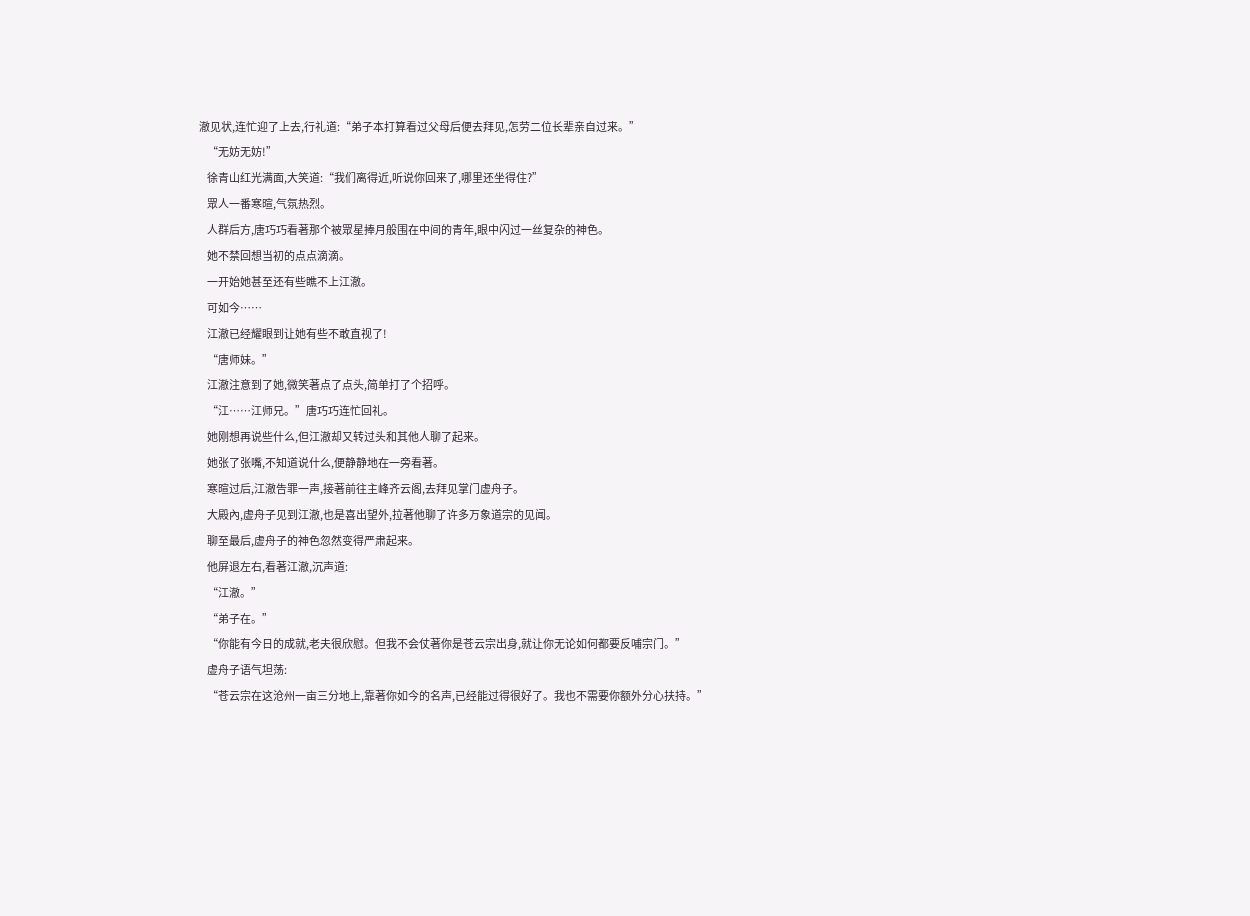澈见状,连忙迎了上去,行礼道:“弟子本打算看过父母后便去拜见,怎劳二位长辈亲自过来。”
    “无妨无妨!”
    徐青山红光满面,大笑道:“我们离得近,听说你回来了,哪里还坐得住?”
    眾人一番寒暄,气氛热烈。
    人群后方,唐巧巧看著那个被眾星捧月般围在中间的青年,眼中闪过一丝复杂的神色。
    她不禁回想当初的点点滴滴。
    一开始她甚至还有些瞧不上江澈。
    可如今……
    江澈已经耀眼到让她有些不敢直视了!
    “唐师妹。”
    江澈注意到了她,微笑著点了点头,简单打了个招呼。
    “江……江师兄。”唐巧巧连忙回礼。
    她刚想再说些什么,但江澈却又转过头和其他人聊了起来。
    她张了张嘴,不知道说什么,便静静地在一旁看著。
    寒暄过后,江澈告罪一声,接著前往主峰齐云阁,去拜见掌门虚舟子。
    大殿內,虚舟子见到江澈,也是喜出望外,拉著他聊了许多万象道宗的见闻。
    聊至最后,虚舟子的神色忽然变得严肃起来。
    他屏退左右,看著江澈,沉声道:
    “江澈。”
    “弟子在。”
    “你能有今日的成就,老夫很欣慰。但我不会仗著你是苍云宗出身,就让你无论如何都要反哺宗门。”
    虚舟子语气坦荡:
    “苍云宗在这沧州一亩三分地上,靠著你如今的名声,已经能过得很好了。我也不需要你额外分心扶持。”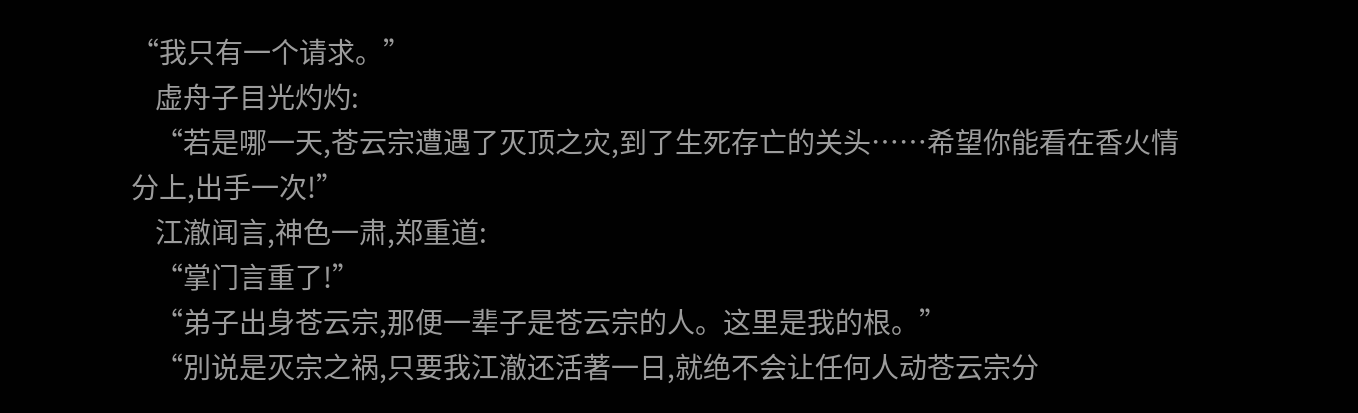“我只有一个请求。”
    虚舟子目光灼灼:
    “若是哪一天,苍云宗遭遇了灭顶之灾,到了生死存亡的关头……希望你能看在香火情分上,出手一次!”
    江澈闻言,神色一肃,郑重道:
    “掌门言重了!”
    “弟子出身苍云宗,那便一辈子是苍云宗的人。这里是我的根。”
    “別说是灭宗之祸,只要我江澈还活著一日,就绝不会让任何人动苍云宗分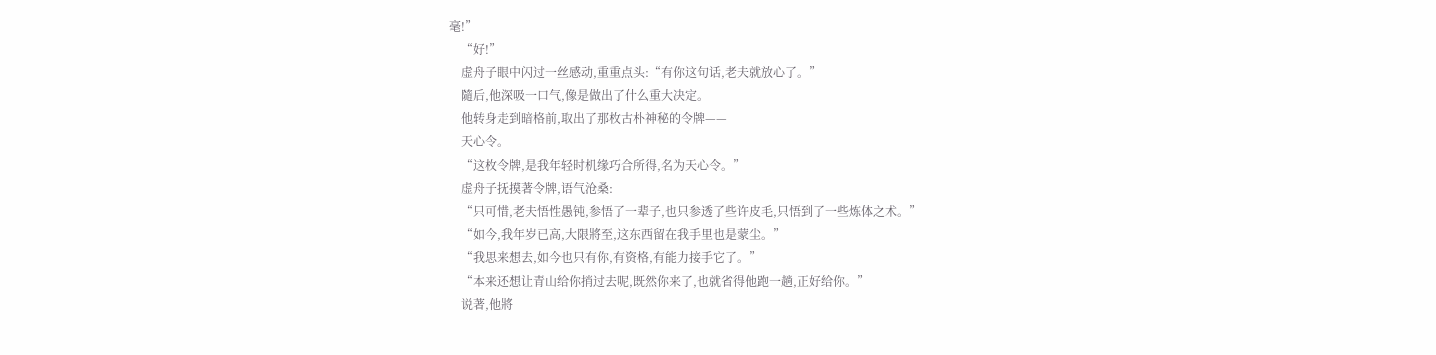毫!”
    “好!”
    虚舟子眼中闪过一丝感动,重重点头:“有你这句话,老夫就放心了。”
    隨后,他深吸一口气,像是做出了什么重大决定。
    他转身走到暗格前,取出了那枚古朴神秘的令牌——
    天心令。
    “这枚令牌,是我年轻时机缘巧合所得,名为天心令。”
    虚舟子抚摸著令牌,语气沧桑:
    “只可惜,老夫悟性愚钝,参悟了一辈子,也只参透了些许皮毛,只悟到了一些炼体之术。”
    “如今,我年岁已高,大限將至,这东西留在我手里也是蒙尘。”
    “我思来想去,如今也只有你,有资格,有能力接手它了。”
    “本来还想让青山给你捎过去呢,既然你来了,也就省得他跑一趟,正好给你。”
    说著,他將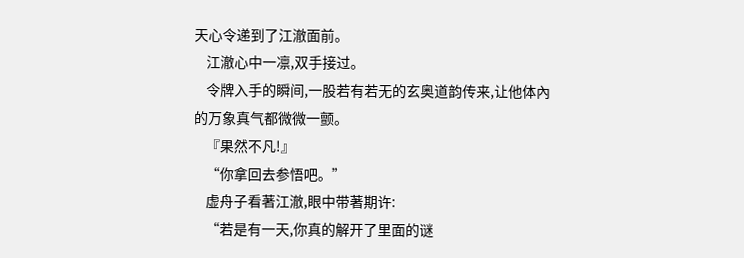天心令递到了江澈面前。
    江澈心中一凛,双手接过。
    令牌入手的瞬间,一股若有若无的玄奥道韵传来,让他体內的万象真气都微微一颤。
    『果然不凡!』
    “你拿回去参悟吧。”
    虚舟子看著江澈,眼中带著期许:
    “若是有一天,你真的解开了里面的谜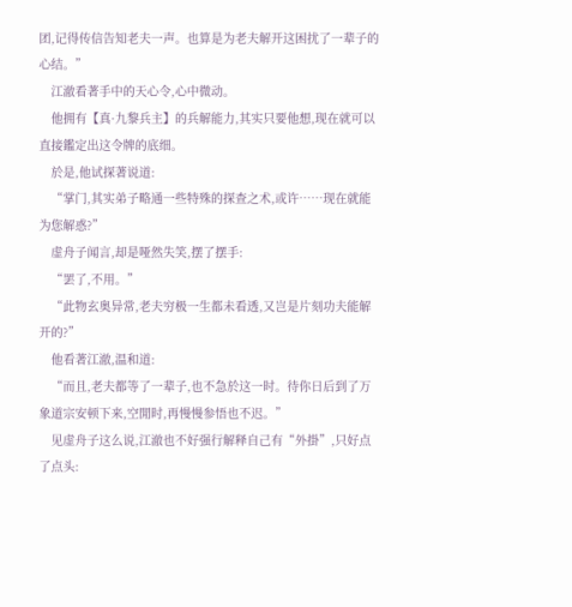团,记得传信告知老夫一声。也算是为老夫解开这困扰了一辈子的心结。”
    江澈看著手中的天心令,心中微动。
    他拥有【真·九黎兵主】的兵解能力,其实只要他想,现在就可以直接鑑定出这令牌的底细。
    於是,他试探著说道:
    “掌门,其实弟子略通一些特殊的探查之术,或许……现在就能为您解惑?”
    虚舟子闻言,却是哑然失笑,摆了摆手:
    “罢了,不用。”
    “此物玄奥异常,老夫穷极一生都未看透,又岂是片刻功夫能解开的?”
    他看著江澈,温和道:
    “而且,老夫都等了一辈子,也不急於这一时。待你日后到了万象道宗安顿下来,空閒时,再慢慢参悟也不迟。”
    见虚舟子这么说,江澈也不好强行解释自己有“外掛”,只好点了点头: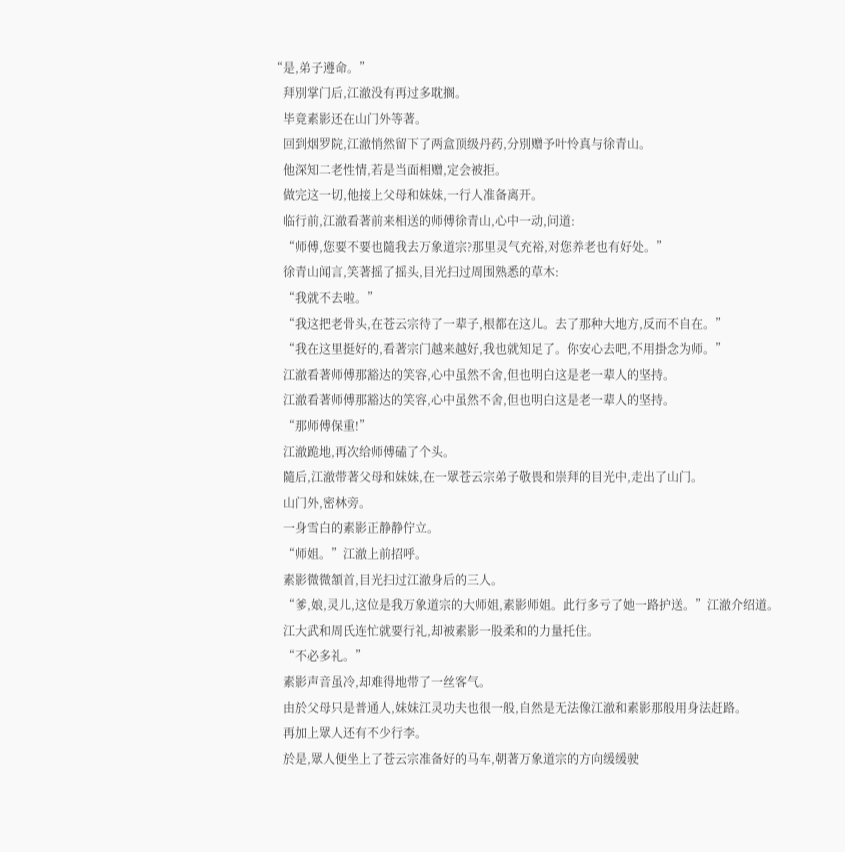“是,弟子遵命。”
    拜別掌门后,江澈没有再过多耽搁。
    毕竟素影还在山门外等著。
    回到烟罗院,江澈悄然留下了两盒顶级丹药,分別赠予叶怜真与徐青山。
    他深知二老性情,若是当面相赠,定会被拒。
    做完这一切,他接上父母和妹妹,一行人准备离开。
    临行前,江澈看著前来相送的师傅徐青山,心中一动,问道:
    “师傅,您要不要也隨我去万象道宗?那里灵气充裕,对您养老也有好处。”
    徐青山闻言,笑著摇了摇头,目光扫过周围熟悉的草木:
    “我就不去啦。”
    “我这把老骨头,在苍云宗待了一辈子,根都在这儿。去了那种大地方,反而不自在。”
    “我在这里挺好的,看著宗门越来越好,我也就知足了。你安心去吧,不用掛念为师。”
    江澈看著师傅那豁达的笑容,心中虽然不舍,但也明白这是老一辈人的坚持。
    江澈看著师傅那豁达的笑容,心中虽然不舍,但也明白这是老一辈人的坚持。
    “那师傅保重!”
    江澈跪地,再次给师傅磕了个头。
    隨后,江澈带著父母和妹妹,在一眾苍云宗弟子敬畏和崇拜的目光中,走出了山门。
    山门外,密林旁。
    一身雪白的素影正静静佇立。
    “师姐。”江澈上前招呼。
    素影微微頷首,目光扫过江澈身后的三人。
    “爹,娘,灵儿,这位是我万象道宗的大师姐,素影师姐。此行多亏了她一路护送。”江澈介绍道。
    江大武和周氏连忙就要行礼,却被素影一股柔和的力量托住。
    “不必多礼。”
    素影声音虽冷,却难得地带了一丝客气。
    由於父母只是普通人,妹妹江灵功夫也很一般,自然是无法像江澈和素影那般用身法赶路。
    再加上眾人还有不少行李。
    於是,眾人便坐上了苍云宗准备好的马车,朝著万象道宗的方向缓缓驶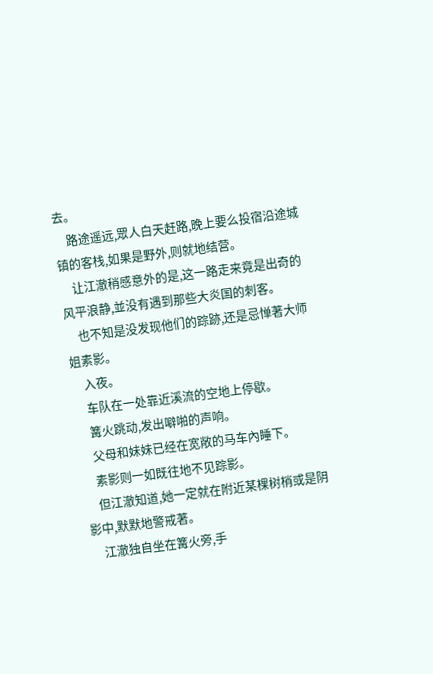去。
    路途遥远,眾人白天赶路,晚上要么投宿沿途城镇的客栈,如果是野外,则就地结营。
    让江澈稍感意外的是,这一路走来竟是出奇的风平浪静,並没有遇到那些大炎国的刺客。
    也不知是没发现他们的踪跡,还是忌惮著大师姐素影。
    入夜。
    车队在一处靠近溪流的空地上停歇。
    篝火跳动,发出噼啪的声响。
    父母和妹妹已经在宽敞的马车內睡下。
    素影则一如既往地不见踪影。
    但江澈知道,她一定就在附近某棵树梢或是阴影中,默默地警戒著。
    江澈独自坐在篝火旁,手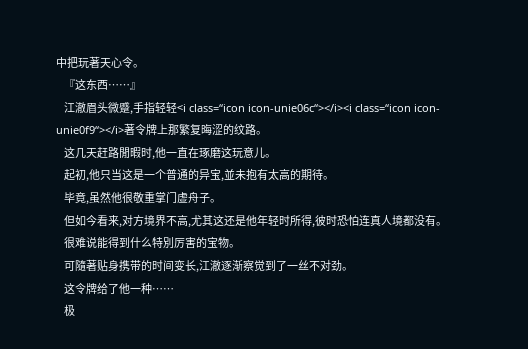中把玩著天心令。
    『这东西……』
    江澈眉头微蹙,手指轻轻<i class=“icon icon-unie06c“></i><i class=“icon icon-unie0f9“></i>著令牌上那繁复晦涩的纹路。
    这几天赶路閒暇时,他一直在琢磨这玩意儿。
    起初,他只当这是一个普通的异宝,並未抱有太高的期待。
    毕竟,虽然他很敬重掌门虚舟子。
    但如今看来,对方境界不高,尤其这还是他年轻时所得,彼时恐怕连真人境都没有。
    很难说能得到什么特別厉害的宝物。
    可隨著贴身携带的时间变长,江澈逐渐察觉到了一丝不对劲。
    这令牌给了他一种……
    极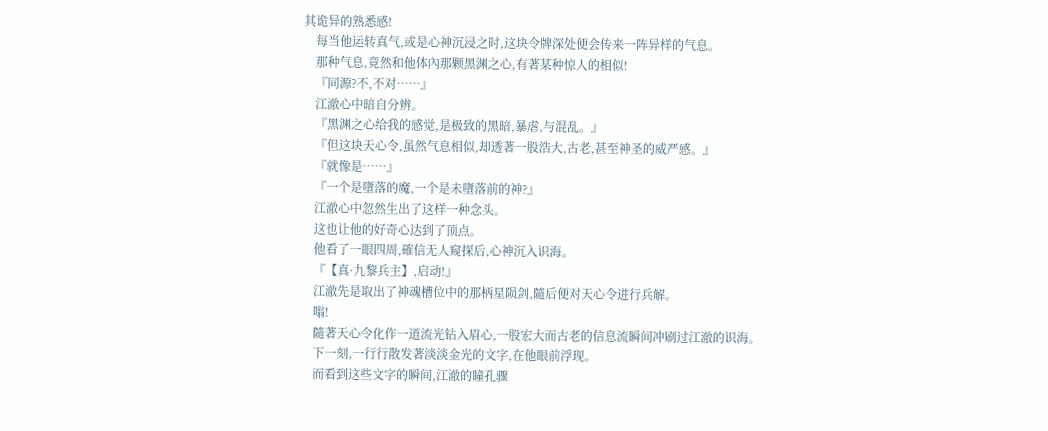其诡异的熟悉感!
    每当他运转真气,或是心神沉浸之时,这块令牌深处便会传来一阵异样的气息。
    那种气息,竟然和他体內那颗黑渊之心,有著某种惊人的相似!
    『同源?不,不对……』
    江澈心中暗自分辨。
    『黑渊之心给我的感觉,是极致的黑暗,暴虐,与混乱。』
    『但这块天心令,虽然气息相似,却透著一股浩大,古老,甚至神圣的威严感。』
    『就像是……』
    『一个是墮落的魔,一个是未墮落前的神?』
    江澈心中忽然生出了这样一种念头。
    这也让他的好奇心达到了顶点。
    他看了一眼四周,確信无人窥探后,心神沉入识海。
    『【真·九黎兵主】,启动!』
    江澈先是取出了神魂槽位中的那柄星陨剑,隨后便对天心令进行兵解。
    嗡!
    隨著天心令化作一道流光钻入眉心,一股宏大而古老的信息流瞬间冲刷过江澈的识海。
    下一刻,一行行散发著淡淡金光的文字,在他眼前浮现。
    而看到这些文字的瞬间,江澈的瞳孔骤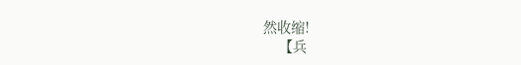然收缩!
    【兵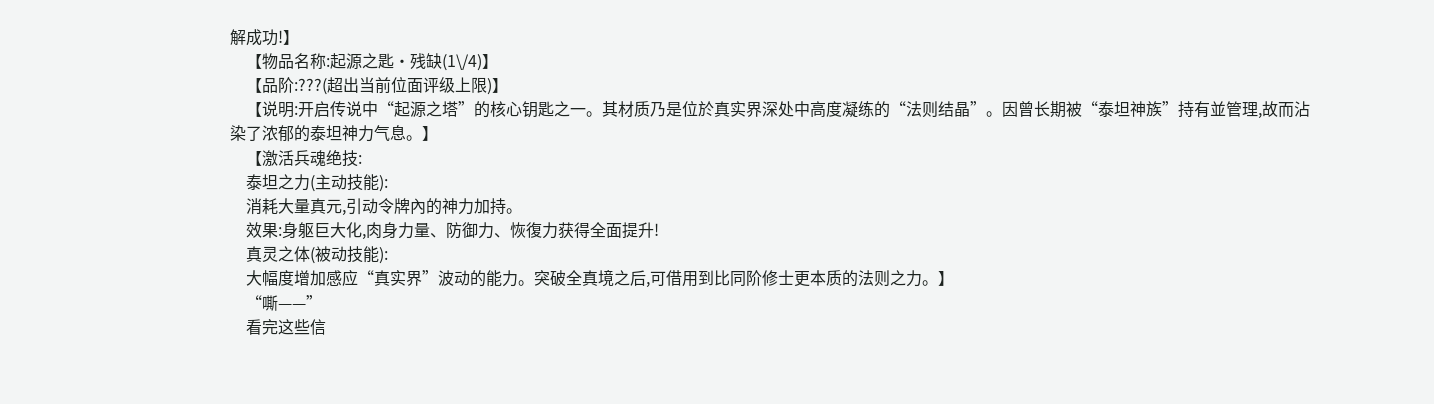解成功!】
    【物品名称:起源之匙·残缺(1\/4)】
    【品阶:???(超出当前位面评级上限)】
    【说明:开启传说中“起源之塔”的核心钥匙之一。其材质乃是位於真实界深处中高度凝练的“法则结晶”。因曾长期被“泰坦神族”持有並管理,故而沾染了浓郁的泰坦神力气息。】
    【激活兵魂绝技:
    泰坦之力(主动技能):
    消耗大量真元,引动令牌內的神力加持。
    效果:身躯巨大化,肉身力量、防御力、恢復力获得全面提升!
    真灵之体(被动技能):
    大幅度增加感应“真实界”波动的能力。突破全真境之后,可借用到比同阶修士更本质的法则之力。】
    “嘶——”
    看完这些信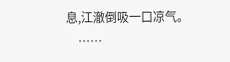息,江澈倒吸一口凉气。
    ……